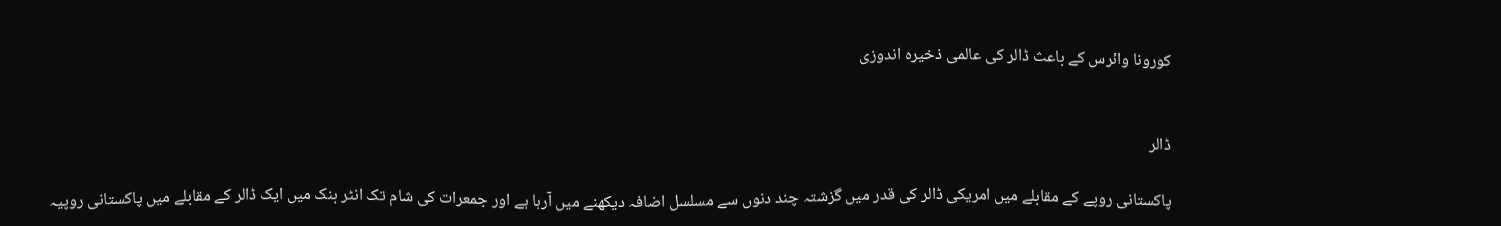کورونا وائرس کے باعث ڈالر کی عالمی ذخیرہ اندوزی


ڈالر

پاکستانی روپے کے مقابلے میں امریکی ڈالر کی قدر میں گزشتہ چند دنوں سے مسلسل اضافہ دیکھنے میں آرہا ہے اور جمعرات کی شام تک انٹر بنک میں ایک ڈالر کے مقابلے میں پاکستانی روپیہ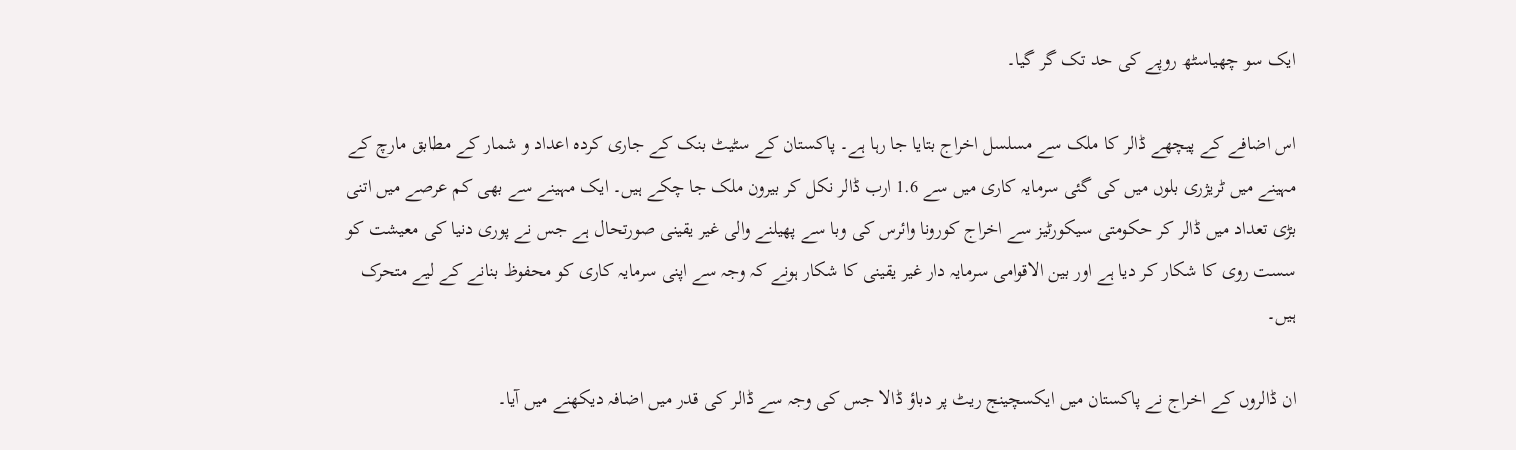ایک سو چھیاسٹھ روپے کی حد تک گر گیا۔

اس اضافے کے پیچھے ڈالر کا ملک سے مسلسل اخراج بتایا جا رہا ہے۔ پاکستان کے سٹیٹ بنک کے جاری کردہ اعداد و شمار کے مطابق مارچ کے مہینے میں ٹریژری بلوں میں کی گئی سرمایہ کاری میں سے 1.6 ارب ڈالر نکل کر بیرون ملک جا چکے ہیں۔ ایک مہینے سے بھی کم عرصے میں اتنی بڑی تعداد میں ڈالر کر حکومتی سیکورٹیز سے اخراج کورونا وائرس کی وبا سے پھیلنے والی غیر یقینی صورتحال ہے جس نے پوری دنیا کی معیشت کو سست روی کا شکار کر دیا ہے اور بین الاقوامی سرمایہ دار غیر یقینی کا شکار ہونے کہ وجہ سے اپنی سرمایہ کاری کو محفوظ بنانے کے لیے متحرک ہیں۔

ان ڈالروں کے اخراج نے پاکستان میں ایکسچینج ریٹ پر دباؤ ڈالا جس کی وجہ سے ڈالر کی قدر میں اضافہ دیکھنے میں آیا۔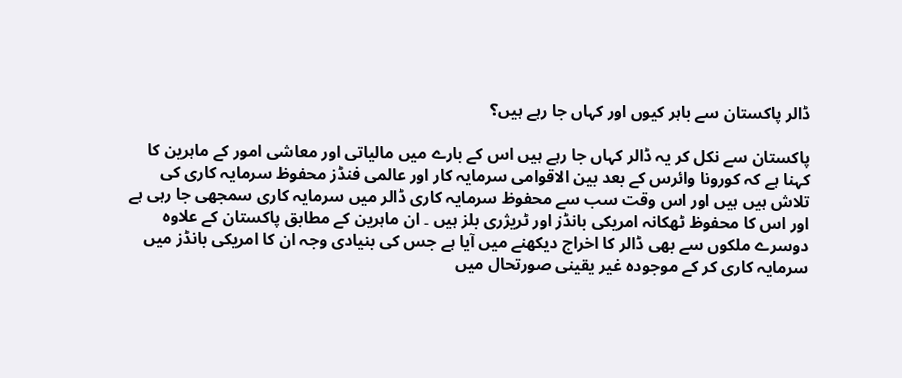ڈالر پاکستان سے باہر کیوں اور کہاں جا رہے ہیں؟

پاکستان سے نکل کر یہ ڈالر کہاں جا رہے ہیں اس کے بارے میں مالیاتی اور معاشی امور کے ماہرین کا کہنا ہے کہ کورونا وائرس کے بعد بین الاقوامی سرمایہ کار اور عالمی فنڈز محفوظ سرمایہ کاری کی تلاش ہیں ہیں اور اس وقت سب سے محفوظ سرمایہ کاری ڈالر میں سرمایہ کاری سمجھی جا رہی ہے اور اس کا محفوظ ٹھکانہ امریکی بانڈز اور ٹریژری بلز ہیں ۔ ان ماہرین کے مطابق پاکستان کے علاوہ دوسرے ملکوں سے بھی ڈالر کا اخراج دیکھنے میں آیا ہے جس کی بنیادی وجہ ان کا امریکی بانڈز میں سرمایہ کاری کر کے موجودہ غیر یقینی صورتحال میں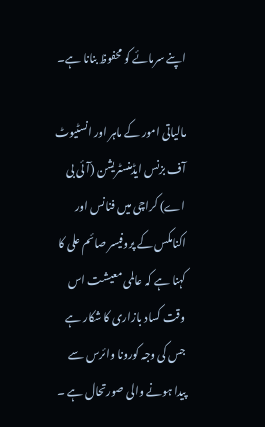اپنے سرمائے کو محفوظ بنانا ہے۔

مالیاتی امور کے ماہر اور انسٹیوٹ آف بزنس ایڈمنسٹریشن (آئی بی اے) کراچی میں فنانس اور اکنامکس کے پروفیسر صائم علی کا کہنا ہے کہ عالمی معیشت اس وقت کساد بازاری کا شکار ہے جس کی وجہ کورونا وائرس سے پیدا ہونے والی صورتحال ہے ۔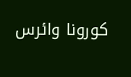کورونا وائرس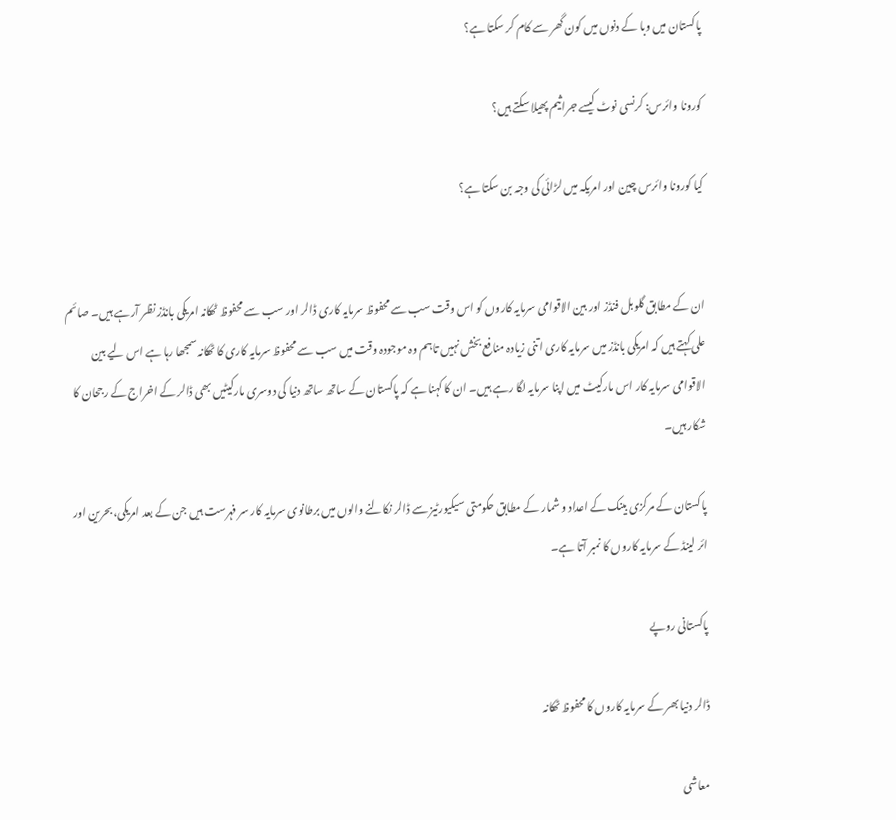پاکستان میں وبا کے دنوں میں کون گھر سے کام کر سکتا ہے؟

کورونا وائرس: کرنسی نوٹ کیسے جراثیم پھیلا سکتے ہیں؟

کیا کورونا وائرس چین اور امریکہ میں لڑائی کی وجہ بن سکتا ہے؟


ان کے مطابق گلوبل فنڈز اور بین الاقوامی سرمایہ کاروں کو اس وقت سب سے محفوظ سرمایہ کاری ڈالر اور سب سے محفوظ ٹھکانہ امریکی بانڈز نظر آرہے ہیں۔ صائم علی کہتے ہیں کہ امریکی بانڈز میں سرمایہ کاری اتنی زیادہ منافع بخش نہیں تاہم وہ موجودہ وقت میں سب سے محفوظ سرمایہ کاری کا ٹھکانہ سمجھا رہا ہے اس لیے بین الاقوامی سرمایہ کار اس مارکیٹ میں اپنا سرمایہ لگا رہے ہیں۔ ان کا کہنا ہے کہ پاکستان کے ساتھ ساتھ دنیا کی دوسری مارکیٹیں بھی ڈالر کے اخراج کے رجحان کا شکار ہیں۔

پاکستان کے مرکزی بینک کے اعداد و شمار کے مطابق حکومتی سیکیورٹیز سے ڈالر نکالنے والوں میں برطانوی سرمایہ کار سر فہرست ہیں جن کے بعد امریکی، بحرین اور ائر لینڈ کے سرمایہ کاروں کا نمبر آتا ہے۔

پاکستانی روپے

ڈالر دنیا بھر کے سرمایہ کاروں کا محفوظ ٹھکانہ

معاشی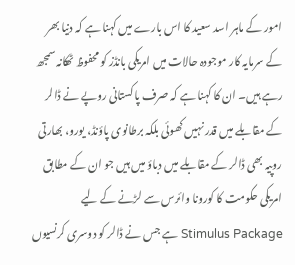امور کے ماہر اسد سعید کا اس بارے میں کہنا ہے کہ دنیا بھر کے سرمایہ کار موجودہ حالات میں امریکی بانڈز کو محفوظ ٹھکانہ سمجھ رہے ہیں۔ ان کا کہنا ہے کہ صرف پاکستانی روپے نے ڈالر کے مقابلے میں قدر نہیں کھوئی بلکہ برطانوی پاؤنڈ، یورو، بھارتی روپیہ بھی ڈالر کے مقابلے میں دباؤ میں ہیں جو ان کے مطابق امریکی حکومت کا کورونا وائرس سے لڑنے کے لیے Stimulus Package ہے جس نے ڈالر کو دوسری کرنسیوں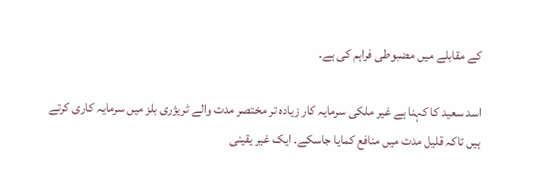کے مقابلے میں مضبوطی فراہم کی ہے۔

اسد سعید کا کہنا ہے غیر ملکی سرمایہ کار زیادہ تر مختصر مدت والے ٹریژری بلز میں سرمایہ کاری کرتے ہیں تاکہ قلیل مدت میں منافع کمایا جاسکے۔ ایک غیر یقینی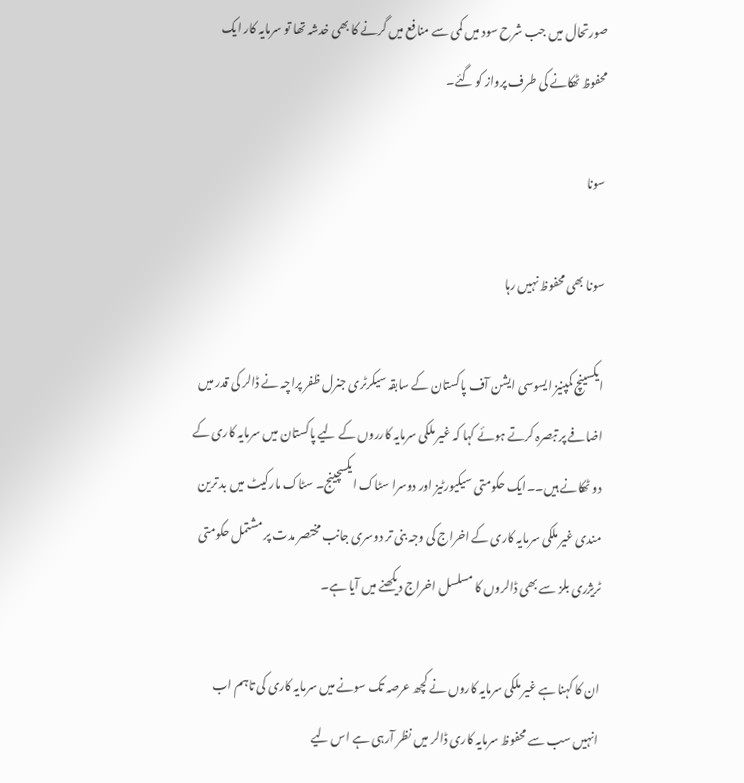صورتحال میں جب شرح سود میں کمی سے منافع میں گرنے کا بھی خدشہ تھا تو سرمایہ کار ایک محفوظ ٹھکانے کی طرف پرواز کو گئے۔

سونا

سونا بھی محفوظ نہیں رہا

ایکسینچ کمپنیز ایسوسی ایشن آف پاکستان کے سابقہ سیکرٹری جنرل ظفر پراچہ نے ڈالر کی قدر میں اضافے پر تبصرہ کرتے ہوئے کہا کہ غیر ملکی سرمایہ کارروں کے لیے پاکستان میں سرمایہ کاری کے دو ٹھکانے ہیں۔۔ایک حکومتی سیکیورٹیز اور دوسرا سٹاک ایکسچینج۔ سٹاک مارکیٹ میں بد ترین مندی غیر ملکی سرمایہ کاری کے اخراج کی وجہ بنی تر دوسری جانب مختصر مدت پر مشتمل حکومتی ٹریژری بلز سے بھی ڈالروں کا مسلسل اخراج دیکھنے میں آیا ہے۔

ان کا کہنا ہے غیر ملکی سرمایہ کاروں نے کچھ عرصہ تک سونے میں سرمایہ کاری کی تاہم اب انہیں سب سے محفوظ سرمایہ کاری ڈالر میں نظر آرہی ہے اس لیے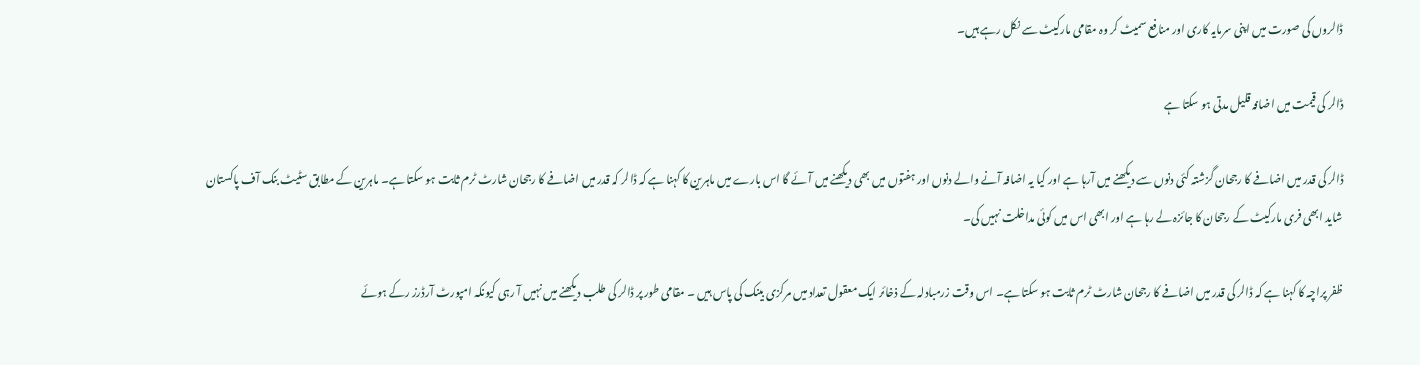ڈالروں کی صورت میں اپنی سرمایہ کاری اور منافع سمیٹ کر وہ مقامی مارکیٹ سے نکل رہے ہیں۔

ڈالر کی قیمت میں اضافہ قلیل مدتی ہو سکتا ہے

ڈالر کی قدر میں اضافے کا رجحان گزشتہ کئی دنوں سے دیکھنے میں آرہا ہے اور کیا یہ اضافہ آنے والے دنوں اور ہفتوں میں بھی دیکھنے میں آئے گا اس بارے میں ماہرین کا کہنا ہے کہ ڈالر کہ قدر میں اضافے کا رجحان شارٹ ٹرم ثابت ہو سکتا ہے۔ ماہرین کے مطابق سٹیٹ بنک آف پاکستان شاید ابھی فری مارکیٹ کے رجحان کا جائزہ لے رہا ہے اور ابھی اس میں کوئی مداخلت نہیں کی۔

ظفر پراچہ کا کہنا ہے کہ ڈالر کی قدر میں اضافے کا رجحان شارٹ ٹرم ثابت ہو سکتا ہے۔ اس وقت زرمبادلہ کے ذخائر ایک معقول تعداد میں مرکزی بینک کی پاس ہیں ۔ مقامی طور پر ڈالر کی طلب دیکھنے میں نہیں آ رہی کیونکہ امپورٹ آرڈرز رکے ہوئے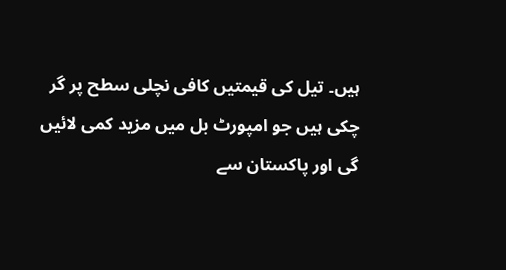ہیں۔ تیل کی قیمتیں کافی نچلی سطح پر گر چکی ہیں جو امپورٹ بل میں مزید کمی لائیں گی اور پاکستان سے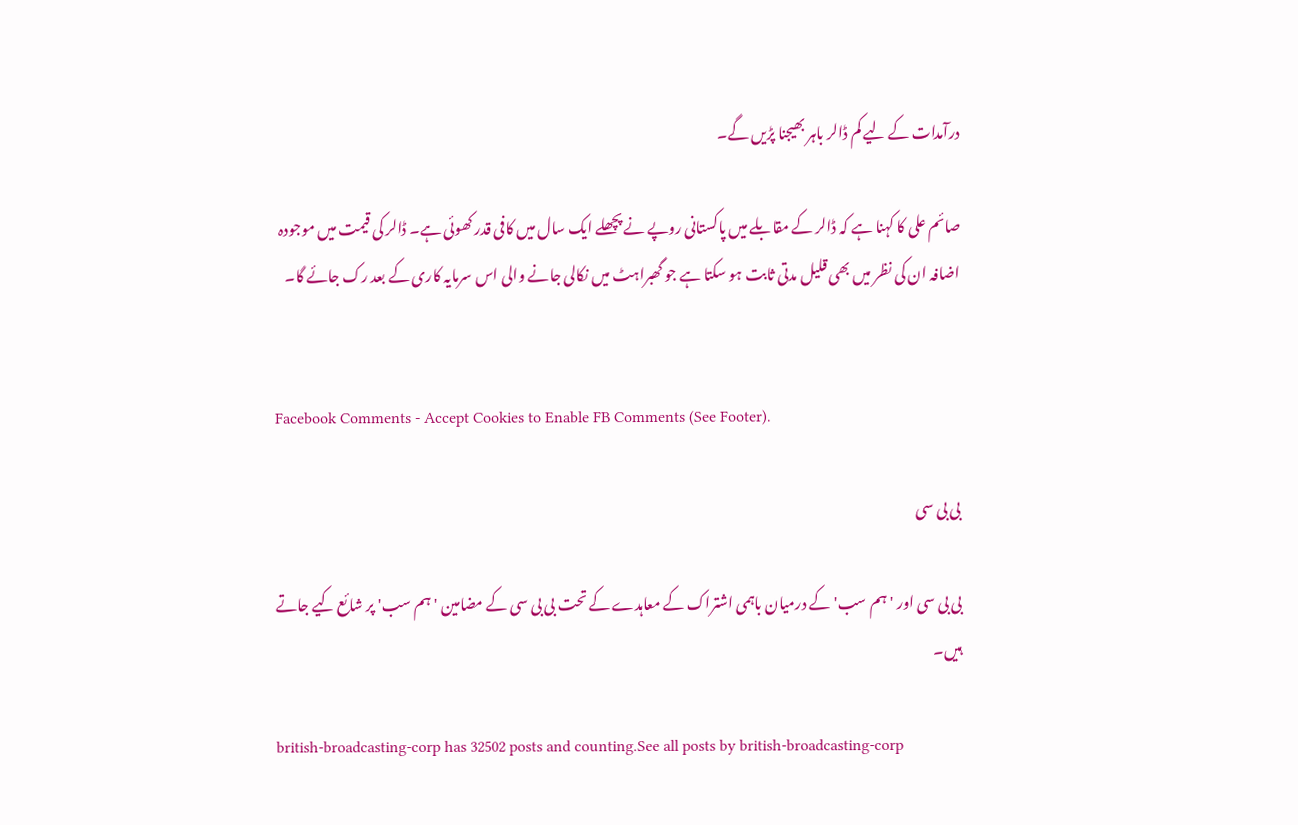درآمدات کے لیے کم ڈالر باہر بھیجنا پڑیں گے۔

صائم علی کا کہنا ہے کہ ڈالر کے مقابلے میں پاکستانی روپے نے پچھلے ایک سال میں کافی قدر کھوئی ہے۔ ڈالر کی قیمت میں موجودہ اضافہ ان کی نظر میں بھی قلیل مدتی ثابت ہو سکتا ہے جو گھبراہٹ میں نکالی جانے والی اس سرمایہ کاری کے بعد رک جائے گا۔


Facebook Comments - Accept Cookies to Enable FB Comments (See Footer).

بی بی سی

بی بی سی اور 'ہم سب' کے درمیان باہمی اشتراک کے معاہدے کے تحت بی بی سی کے مضامین 'ہم سب' پر شائع کیے جاتے ہیں۔

british-broadcasting-corp has 32502 posts and counting.See all posts by british-broadcasting-corp